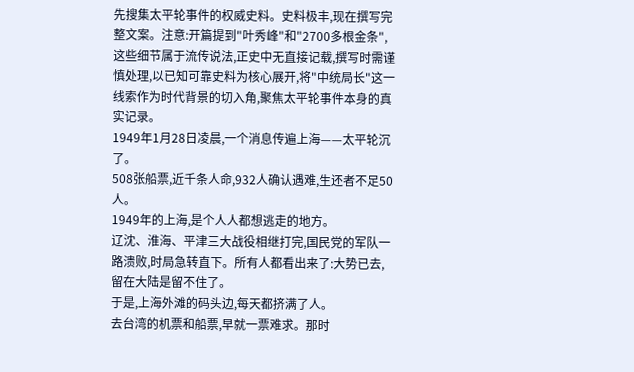先搜集太平轮事件的权威史料。史料极丰,现在撰写完整文案。注意:开篇提到"叶秀峰"和"2700多根金条",这些细节属于流传说法,正史中无直接记载,撰写时需谨慎处理,以已知可靠史料为核心展开,将"中统局长"这一线索作为时代背景的切入角,聚焦太平轮事件本身的真实记录。
1949年1月28日凌晨,一个消息传遍上海——太平轮沉了。
508张船票,近千条人命,932人确认遇难,生还者不足50人。
1949年的上海,是个人人都想逃走的地方。
辽沈、淮海、平津三大战役相继打完,国民党的军队一路溃败,时局急转直下。所有人都看出来了:大势已去,留在大陆是留不住了。
于是,上海外滩的码头边,每天都挤满了人。
去台湾的机票和船票,早就一票难求。那时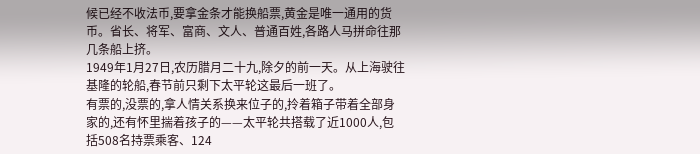候已经不收法币,要拿金条才能换船票,黄金是唯一通用的货币。省长、将军、富商、文人、普通百姓,各路人马拼命往那几条船上挤。
1949年1月27日,农历腊月二十九,除夕的前一天。从上海驶往基隆的轮船,春节前只剩下太平轮这最后一班了。
有票的,没票的,拿人情关系换来位子的,拎着箱子带着全部身家的,还有怀里揣着孩子的——太平轮共搭载了近1000人,包括508名持票乘客、124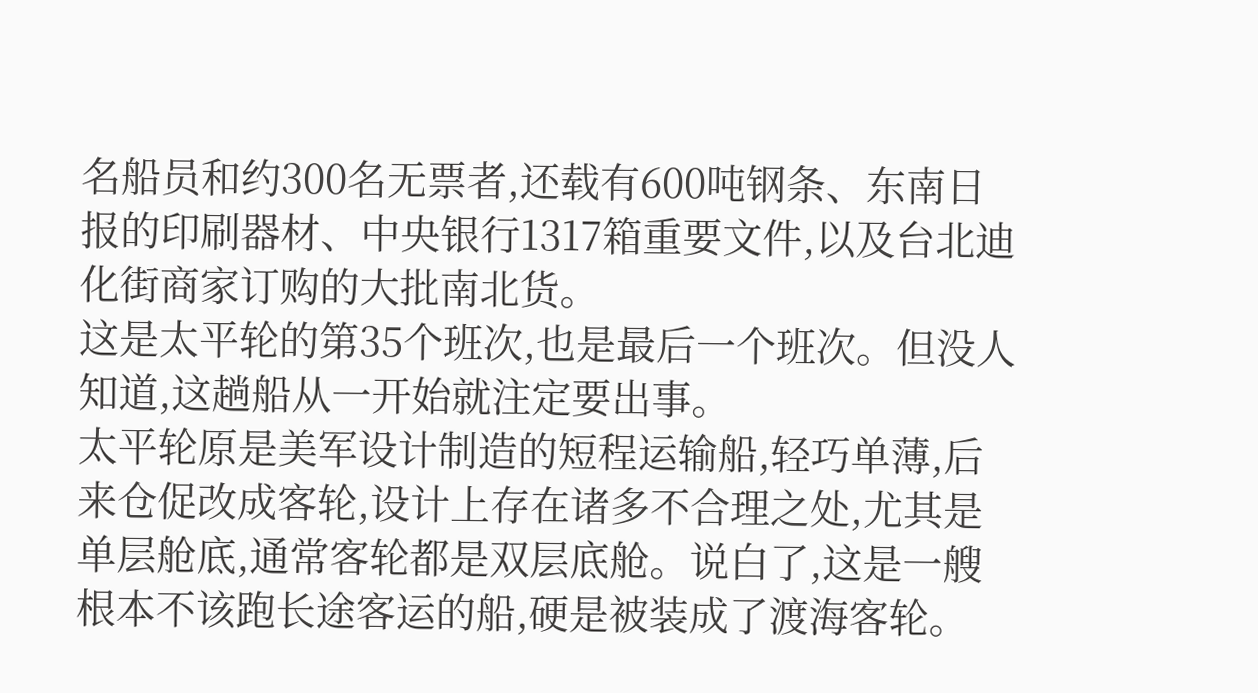名船员和约300名无票者,还载有600吨钢条、东南日报的印刷器材、中央银行1317箱重要文件,以及台北迪化街商家订购的大批南北货。
这是太平轮的第35个班次,也是最后一个班次。但没人知道,这趟船从一开始就注定要出事。
太平轮原是美军设计制造的短程运输船,轻巧单薄,后来仓促改成客轮,设计上存在诸多不合理之处,尤其是单层舱底,通常客轮都是双层底舱。说白了,这是一艘根本不该跑长途客运的船,硬是被装成了渡海客轮。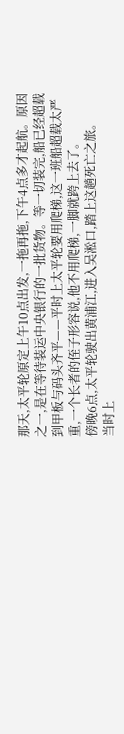那天,太平轮原定上午10点出发,一拖再拖,下午4点多才起航。原因之一,是在等待装运中央银行的一批货物。等一切装完,船已经超载到甲板与码头齐平——平时上太平轮要用爬梯,这一班船超载太严重,一个长者的侄子形容说,他不用爬梯,一脚就跨上去了。
傍晚6点,太平轮驶出黄浦江,进入吴淞口,踏上这趟死亡之旅。
当时上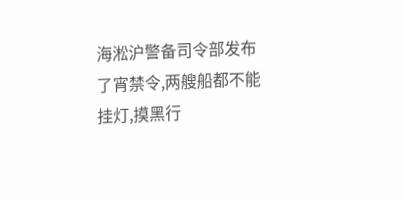海淞沪警备司令部发布了宵禁令,两艘船都不能挂灯,摸黑行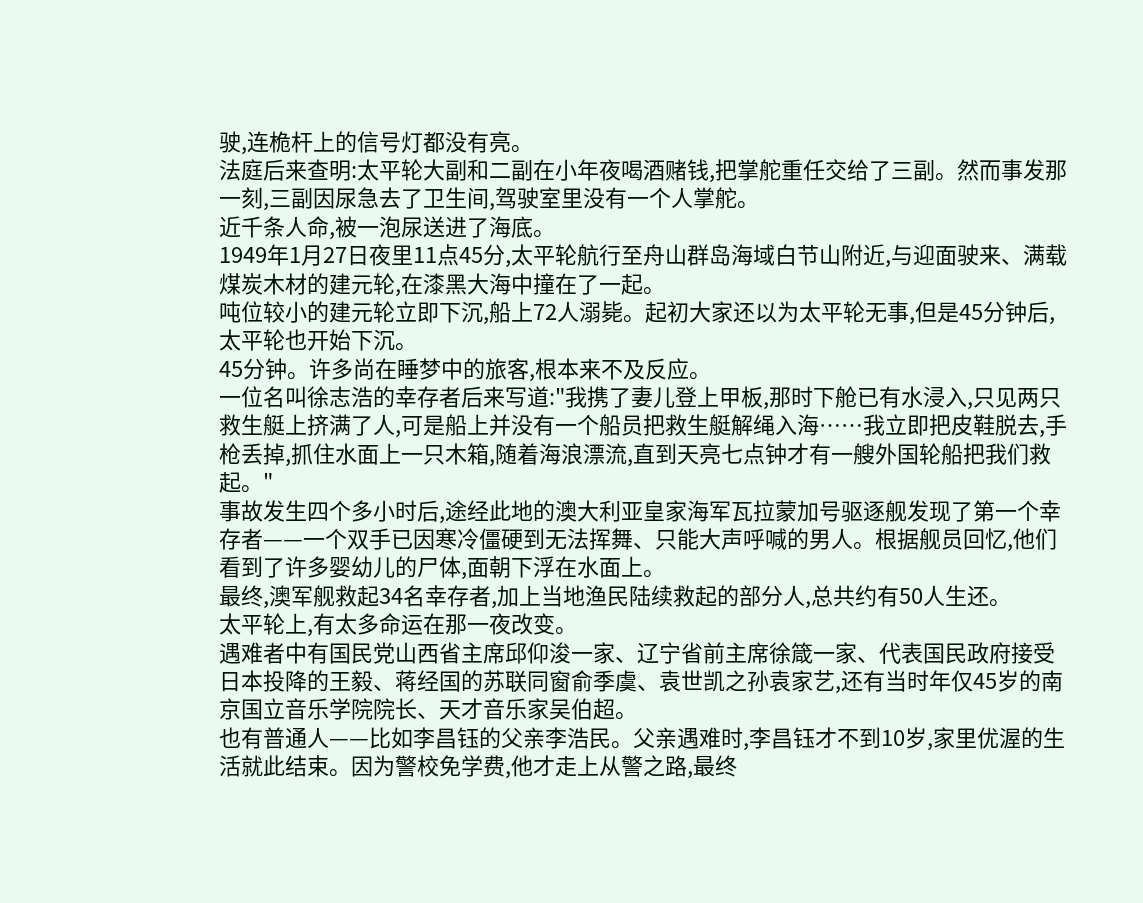驶,连桅杆上的信号灯都没有亮。
法庭后来查明:太平轮大副和二副在小年夜喝酒赌钱,把掌舵重任交给了三副。然而事发那一刻,三副因尿急去了卫生间,驾驶室里没有一个人掌舵。
近千条人命,被一泡尿送进了海底。
1949年1月27日夜里11点45分,太平轮航行至舟山群岛海域白节山附近,与迎面驶来、满载煤炭木材的建元轮,在漆黑大海中撞在了一起。
吨位较小的建元轮立即下沉,船上72人溺毙。起初大家还以为太平轮无事,但是45分钟后,太平轮也开始下沉。
45分钟。许多尚在睡梦中的旅客,根本来不及反应。
一位名叫徐志浩的幸存者后来写道:"我携了妻儿登上甲板,那时下舱已有水浸入,只见两只救生艇上挤满了人,可是船上并没有一个船员把救生艇解绳入海……我立即把皮鞋脱去,手枪丢掉,抓住水面上一只木箱,随着海浪漂流,直到天亮七点钟才有一艘外国轮船把我们救起。"
事故发生四个多小时后,途经此地的澳大利亚皇家海军瓦拉蒙加号驱逐舰发现了第一个幸存者——一个双手已因寒冷僵硬到无法挥舞、只能大声呼喊的男人。根据舰员回忆,他们看到了许多婴幼儿的尸体,面朝下浮在水面上。
最终,澳军舰救起34名幸存者,加上当地渔民陆续救起的部分人,总共约有50人生还。
太平轮上,有太多命运在那一夜改变。
遇难者中有国民党山西省主席邱仰浚一家、辽宁省前主席徐箴一家、代表国民政府接受日本投降的王毅、蒋经国的苏联同窗俞季虞、袁世凯之孙袁家艺,还有当时年仅45岁的南京国立音乐学院院长、天才音乐家吴伯超。
也有普通人——比如李昌钰的父亲李浩民。父亲遇难时,李昌钰才不到10岁,家里优渥的生活就此结束。因为警校免学费,他才走上从警之路,最终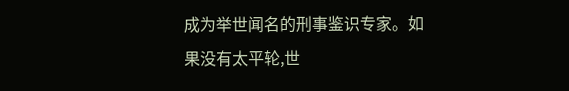成为举世闻名的刑事鉴识专家。如果没有太平轮,世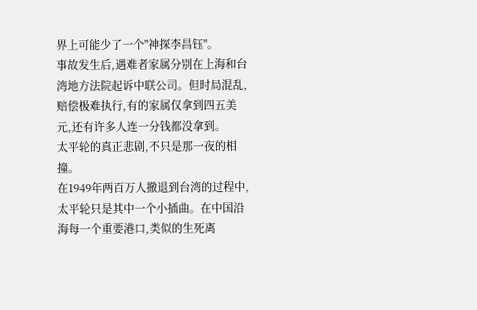界上可能少了一个"神探李昌钰"。
事故发生后,遇难者家属分别在上海和台湾地方法院起诉中联公司。但时局混乱,赔偿极难执行,有的家属仅拿到四五美元,还有许多人连一分钱都没拿到。
太平轮的真正悲剧,不只是那一夜的相撞。
在1949年两百万人撤退到台湾的过程中,太平轮只是其中一个小插曲。在中国沿海每一个重要港口,类似的生死离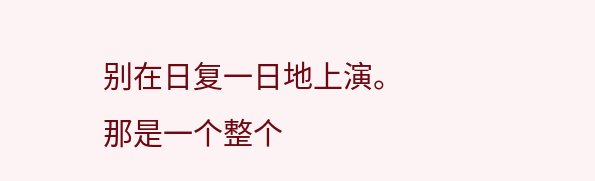别在日复一日地上演。
那是一个整个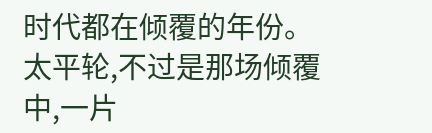时代都在倾覆的年份。太平轮,不过是那场倾覆中,一片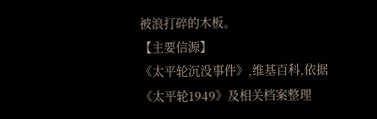被浪打碎的木板。
【主要信源】
《太平轮沉没事件》,维基百科,依据《太平轮1949》及相关档案整理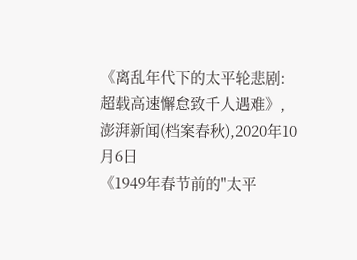《离乱年代下的太平轮悲剧:超载高速懈怠致千人遇难》,澎湃新闻(档案春秋),2020年10月6日
《1949年春节前的"太平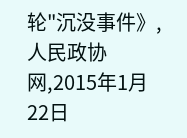轮"沉没事件》,人民政协网,2015年1月22日